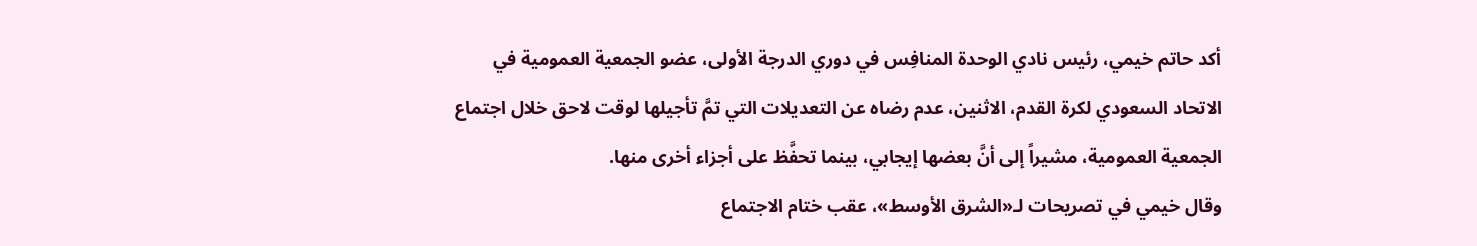أكد حاتم خيمي، رئيس نادي الوحدة المنافِس في دوري الدرجة الأولى، عضو الجمعية العمومية في الاتحاد السعودي لكرة القدم، الاثنين، عدم رضاه عن التعديلات التي تمَّ تأجيلها لوقت لاحق خلال اجتماع الجمعية العمومية، مشيراً إلى أنَّ بعضها إيجابي، بينما تحفَّظ على أجزاء أخرى منها.
وقال خيمي في تصريحات لـ«الشرق الأوسط»، عقب ختام الاجتماع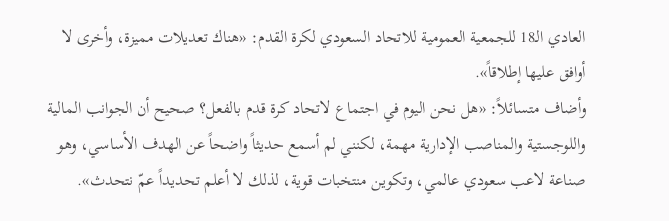العادي الـ18 للجمعية العمومية للاتحاد السعودي لكرة القدم: «هناك تعديلات مميزة، وأخرى لا أوافق عليها إطلاقاً».
وأضاف متسائلاً: «هل نحن اليوم في اجتماع لاتحاد كرة قدم بالفعل؟ صحيح أن الجوانب المالية واللوجستية والمناصب الإدارية مهمة، لكنني لم أسمع حديثاً واضحاً عن الهدف الأساسي، وهو صناعة لاعب سعودي عالمي، وتكوين منتخبات قوية، لذلك لا أعلم تحديداً عمّ نتحدث».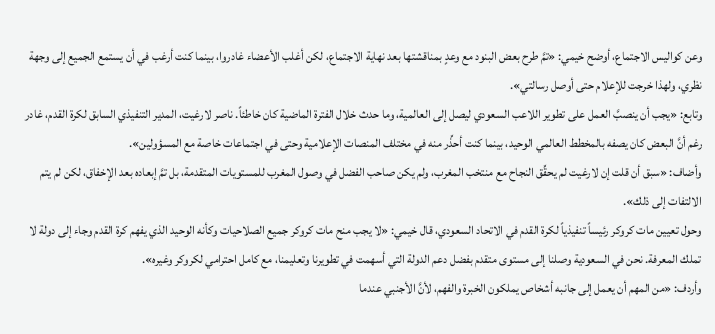وعن كواليس الاجتماع، أوضح خيمي: «تمَّ طرح بعض البنود مع وعدٍ بمناقشتها بعد نهاية الاجتماع، لكن أغلب الأعضاء غادروا، بينما كنت أرغب في أن يستمع الجميع إلى وجهة نظري، ولهذا خرجت للإعلام حتى أوصل رسالتي».
وتابع: «يجب أن ينصبَّ العمل على تطوير اللاعب السعودي ليصل إلى العالمية، وما حدث خلال الفترة الماضية كان خاطئاً. ناصر لارغيت، المدير التنفيذي السابق لكرة القدم، غادر رغم أنَّ البعض كان يصفه بالمخطط العالمي الوحيد، بينما كنت أحذِّر منه في مختلف المنصات الإعلامية وحتى في اجتماعات خاصة مع المسؤولين».
وأضاف: «سبق أن قلت إن لارغيت لم يحقِّق النجاح مع منتخب المغرب، ولم يكن صاحب الفضل في وصول المغرب للمستويات المتقدمة، بل تمَّ إبعاده بعد الإخفاق، لكن لم يتم الالتفات إلى ذلك».
وحول تعيين مات كروكر رئيساً تنفيذياً لكرة القدم في الاتحاد السعودي، قال خيمي: «لا يجب منح مات كروكر جميع الصلاحيات وكأنه الوحيد الذي يفهم كرة القدم وجاء إلى دولة لا تملك المعرفة. نحن في السعودية وصلنا إلى مستوى متقدم بفضل دعم الدولة التي أسهمت في تطويرنا وتعليمنا، مع كامل احترامي لكروكر وغيره».
وأردف: «من المهم أن يعمل إلى جانبه أشخاص يملكون الخبرة والفهم، لأنَّ الأجنبي عندما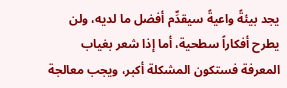يجد بيئةً واعيةً سيقدِّم أفضل ما لديه، ولن يطرح أفكاراً سطحية، أما إذا شعر بغياب المعرفة فستكون المشكلة أكبر، ويجب معالجة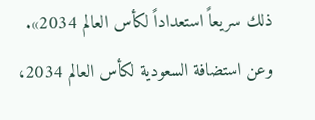ذلك سريعاً استعداداً لكأس العالم 2034».
وعن استضافة السعودية لكأس العالم 2034،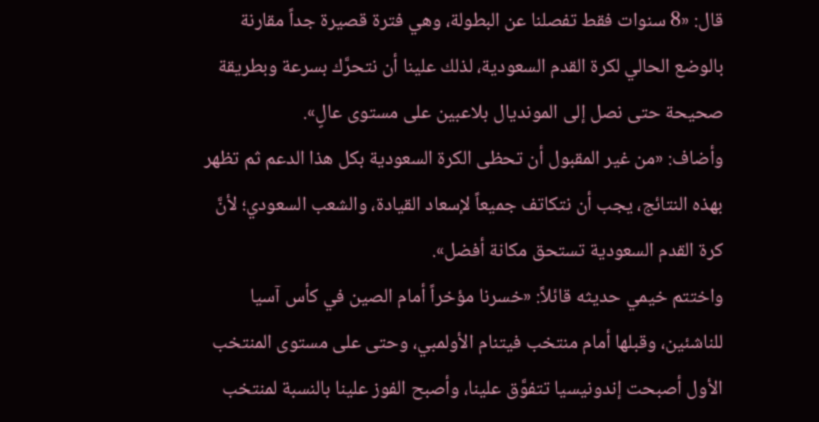قال: «8 سنوات فقط تفصلنا عن البطولة، وهي فترة قصيرة جداً مقارنة بالوضع الحالي لكرة القدم السعودية، لذلك علينا أن نتحرَّك بسرعة وبطريقة صحيحة حتى نصل إلى المونديال بلاعبين على مستوى عالٍ».
وأضاف: «من غير المقبول أن تحظى الكرة السعودية بكل هذا الدعم ثم تظهر بهذه النتائج، يجب أن نتكاتف جميعاً لإسعاد القيادة، والشعب السعودي؛ لأنَّ كرة القدم السعودية تستحق مكانة أفضل».
واختتم خيمي حديثه قائلاً: «خسرنا مؤخراً أمام الصين في كأس آسيا للناشئين، وقبلها أمام منتخب فيتنام الأولمبي، وحتى على مستوى المنتخب الأول أصبحت إندونيسيا تتفوَّق علينا، وأصبح الفوز علينا بالنسبة لمنتخب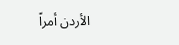الأردن أمراً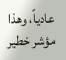عادياً، وهذا مؤشر خطير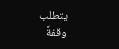يتطلب وقفةً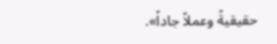حقيقيةً وعملاً جاداً».